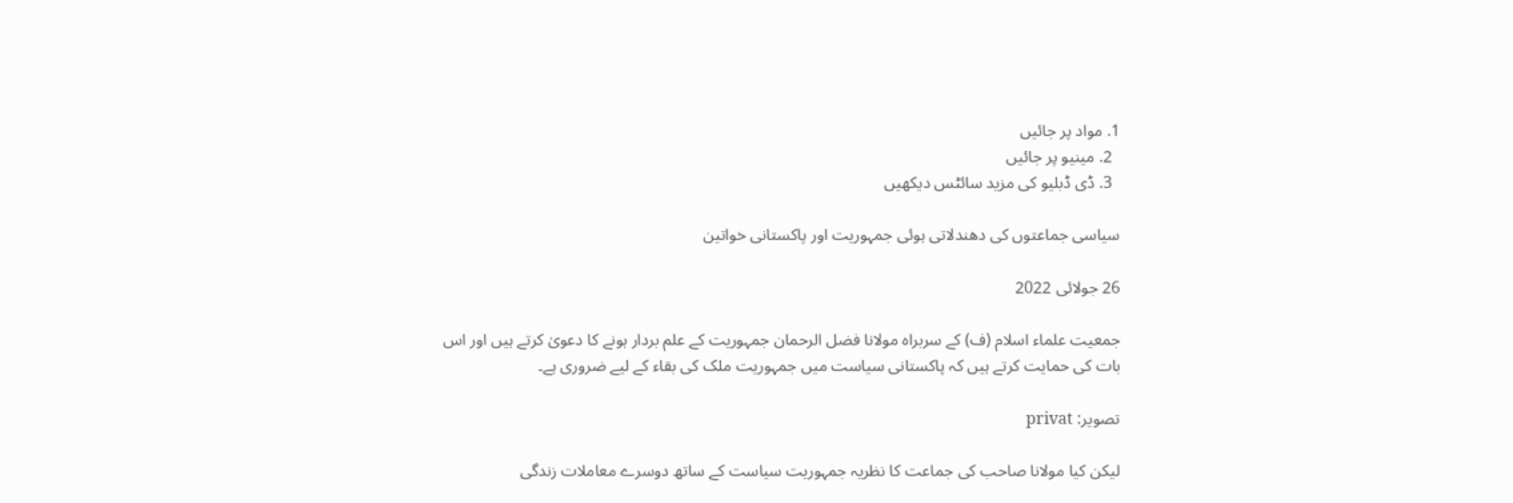1. مواد پر جائیں
  2. مینیو پر جائیں
  3. ڈی ڈبلیو کی مزید سائٹس دیکھیں

سیاسی جماعتوں کی دھندلاتی ہوئی جمہوریت اور پاکستانی خواتین

26 جولائی 2022

جمعیت علماء اسلام (ف) کے سربراہ مولانا فضل الرحمان جمہوریت کے علم بردار ہونے کا دعویٰ کرتے ہیں اور اس بات کی حمایت کرتے ہیں کہ پاکستانی سیاست میں جمہوریت ملک کی بقاء کے لیے ضروری ہے۔

تصویر: privat

لیکن کیا مولانا صاحب کی جماعت کا نظریہ جمہوریت سیاست کے ساتھ دوسرے معاملات زندگی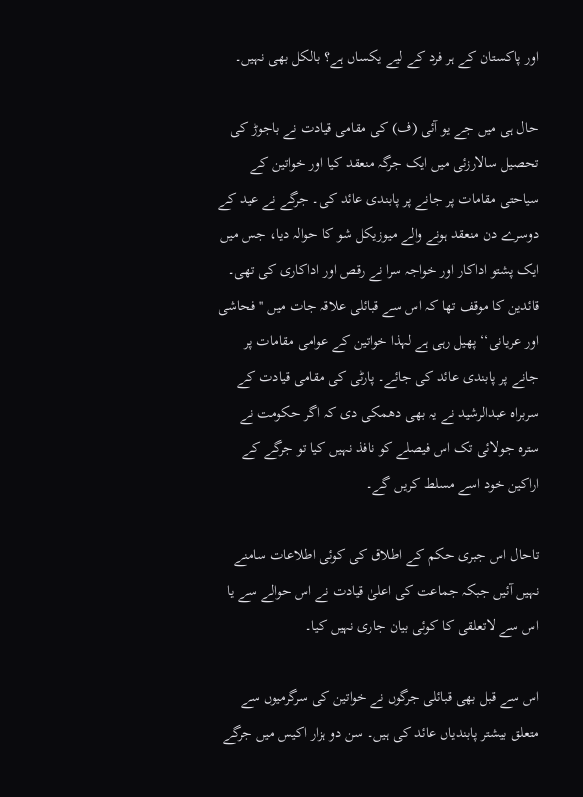اور پاکستان کے ہر فرد کے لیے یکساں ہے؟ بالکل بھی نہیں۔

حال ہی میں جے یو آئی (ف) کی مقامی قیادت نے باجوڑ کی تحصیل سالارزئی میں ایک جرگہ منعقد کیا اور خواتین کے سیاحتی مقامات پر جانے پر پابندی عائد کی۔ جرگے نے عید کے دوسرے دن منعقد ہونے والے میوزیکل شو کا حوالہ دیا، جس میں ایک پشتو اداکار اور خواجہ سرا نے رقص اور اداکاری کی تھی۔ قائدین کا موقف تھا کہ اس سے قبائلی علاقہ جات میں ''فحاشی اور عریانی‘‘ پھیل رہی ہے لہذا خواتین کے عوامی مقامات پر جانے پر پابندی عائد کی جائے۔ پارٹی کی مقامی قیادت کے سربراہ عبدالرشید نے یہ بھی دھمکی دی کہ اگر حکومت نے سترہ جولائی تک اس فیصلے کو نافذ نہیں کیا تو جرگے کے اراکین خود اسے مسلط کریں گے۔

تاحال اس جبری حکم کے اطلاق کی کوئی اطلاعات سامنے نہیں آئیں جبکہ جماعت کی اعلیٰ قیادت نے اس حوالے سے یا اس سے لاتعلقی کا کوئی بیان جاری نہیں کیا۔

اس سے قبل بھی قبائلی جرگوں نے خواتین کی سرگرمیوں سے متعلق بیشتر پابندیاں عائد کی ہیں۔ سن دو ہزار اکیس میں جرگے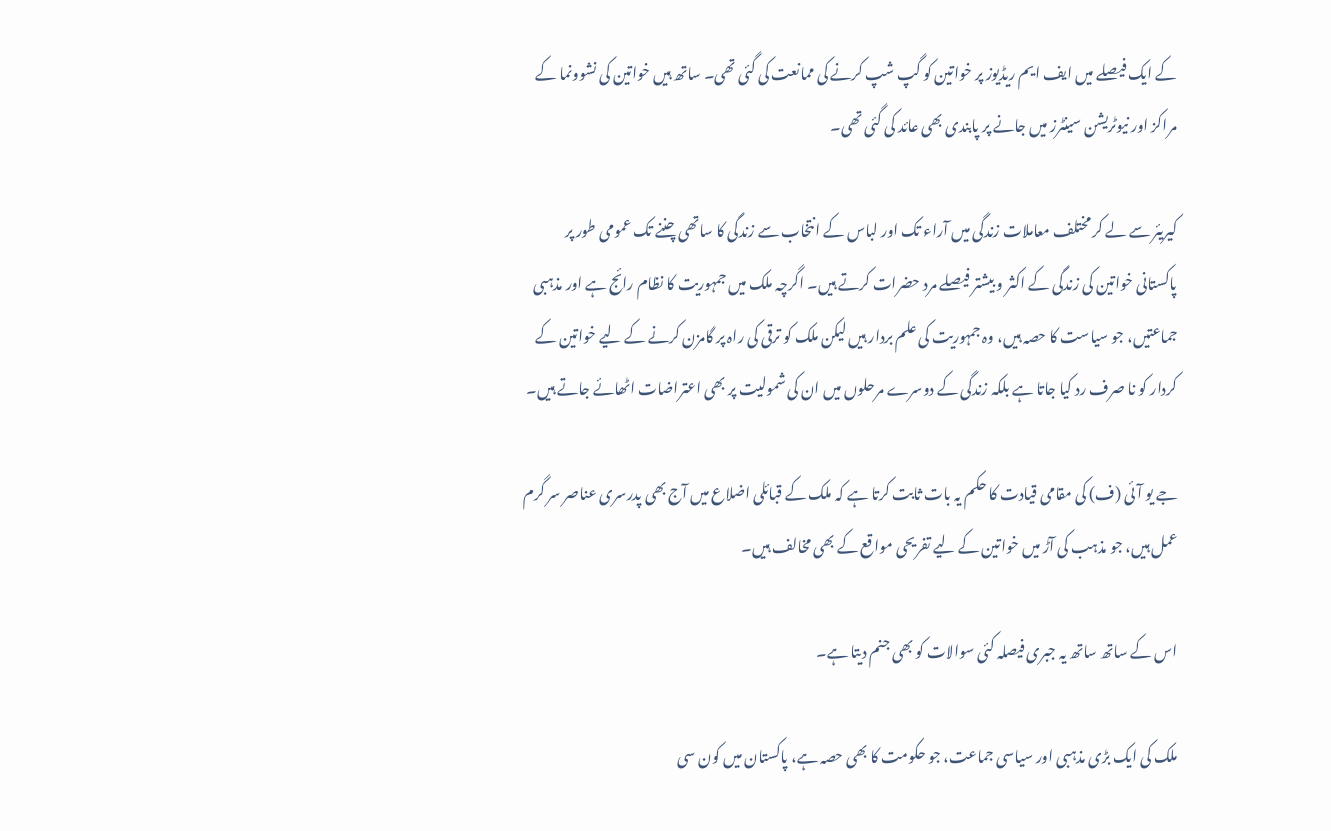کے ایک فیصلے میں ایف ایم ریڈیوز پر خواتین کو گپ شپ کرنے کی ممانعت کی گئی تھی۔ ساتھ ہیں خواتین کی نشوونما کے مراکز اور نیوٹریشن سینٹرز میں جانے پر پابندی بھی عائد کی گئی تھی۔

کیریئر سے لے کر مختلف معاملات زندگی میں آراء تک اور لباس کے انتخاب سے زندگی کا ساتھی چننے تک عمومی طور پر پاکستانی خواتین کی زندگی کے اکثر و بیشتر فیصلے مرد حضرات کرتے ہیں۔ اگرچہ ملک میں جمہوریت کا نظام رائج ہے اور مذہبی جماعتیں، جو سیاست کا حصہ ہیں، وہ جمہوریت کی علم بردار ہیں لیکن ملک کو ترقی کی راہ پر گامزن کرنے کے لیے خواتین کے کردار کو نا صرف رد کیا جاتا ہے بلکہ زندگی کے دوسرے مرحلوں میں ان کی شمولیت پر بھی اعتراضات اٹھائے جاتے ہیں۔

جے یو آئی (ف) کی مقامی قیادت کا حکم یہ بات ثابت کرتا ہے کہ ملک کے قبائلی اضلاع میں آج بھی پدرسری عناصر سر گرم عمل ہیں، جو مذہب کی آڑ میں خواتین کے لیے تفریحی مواقع کے بھی مخالف ہیں۔

اس کے ساتھ ساتھ یہ جبری فیصلہ کئی سوالات کو بھی جنم دیتا ہے۔

ملک کی ایک بڑی مذہبی اور سیاسی جماعت، جو حکومت کا بھی حصہ ہے، پاکستان میں کون سی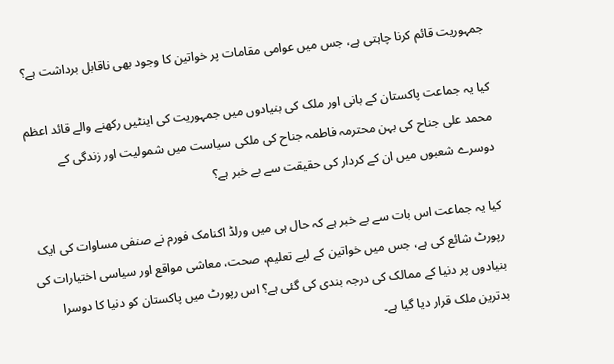جمہوریت قائم کرنا چاہتی ہے، جس میں عوامی مقامات پر خواتین کا وجود بھی ناقابل برداشت ہے؟

کیا یہ جماعت پاکستان کے بانی اور ملک کی بنیادوں میں جمہوریت کی اینٹیں رکھنے والے قائد اعظم محمد علی جناح کی بہن محترمہ فاطمہ جناح کی ملکی سیاست میں شمولیت اور زندگی کے دوسرے شعبوں میں ان کے کردار کی حقیقت سے بے خبر ہے؟

کیا یہ جماعت اس بات سے بے خبر ہے کہ حال ہی میں ورلڈ اکنامک فورم نے صنفی مساوات کی ایک رپورٹ شائع کی ہے، جس میں خواتین کے لیے تعلیم، صحت، معاشی مواقع اور سیاسی اختیارات کی بنیادوں پر دنیا کے ممالک کی درجہ بندی کی گئی ہے؟ اس رپورٹ میں پاکستان کو دنیا کا دوسرا بدترین ملک قرار دیا گیا ہے۔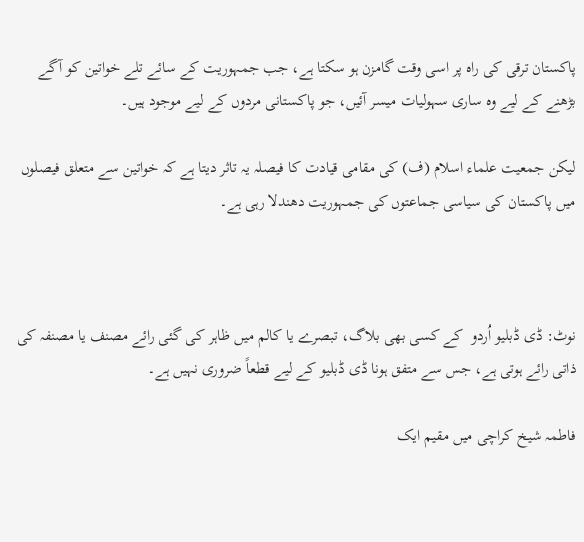پاکستان ترقی کی راہ پر اسی وقت گامزن ہو سکتا ہے، جب جمہوریت کے سائے تلے خواتین کو آگے بڑھنے کے لیے وہ ساری سہولیات میسر آئیں، جو پاکستانی مردوں کے لیے موجود ہیں۔

لیکن جمعیت علماء اسلام (ف) کی مقامی قیادت کا فیصلہ یہ تاثر دیتا ہے کہ خواتین سے متعلق فیصلوں میں پاکستان کی سیاسی جماعتوں کی جمہوریت دھندلا رہی ہے۔



نوٹ: ڈی ڈبلیو اُردو  کے کسی بھی بلاگ، تبصرے یا کالم میں ظاہر کی گئی رائے مصنف یا مصنفہ کی ذاتی رائے ہوتی ہے، جس سے متفق ہونا ڈی ڈبلیو کے لیے قطعاً ضروری نہیں ہے۔

فاطمہ شیخ کراچی میں مقیم ایک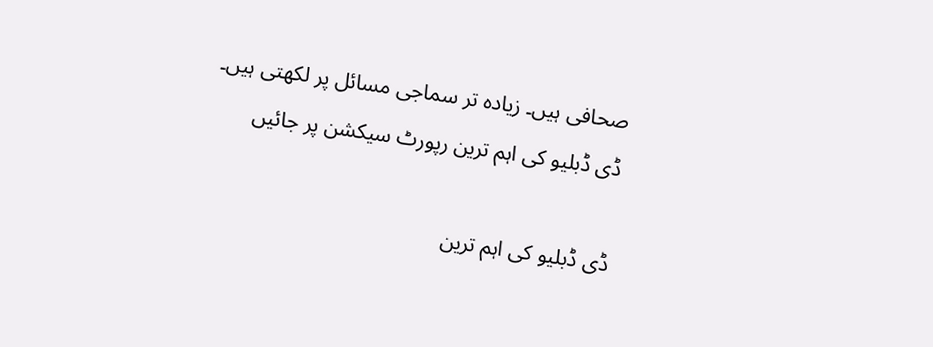صحافی ہیں۔ زیادہ تر سماجی مسائل پر لکھتی ہیں۔
ڈی ڈبلیو کی اہم ترین رپورٹ سیکشن پر جائیں

ڈی ڈبلیو کی اہم ترین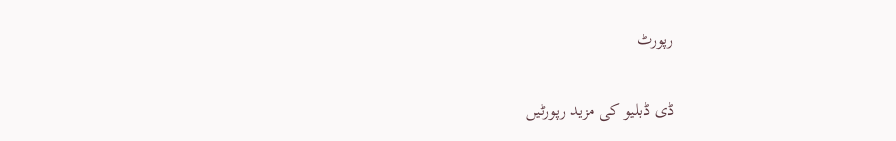رپورٹ

ڈی ڈبلیو کی مزید رپورٹیں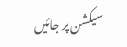سیکشن پر جائیں